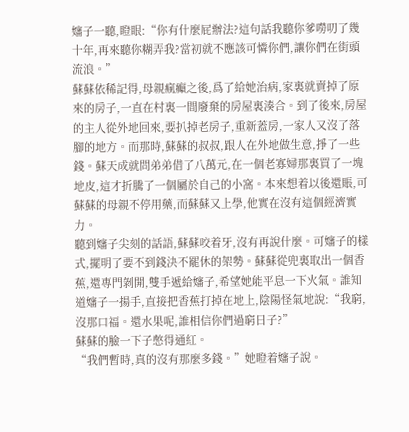嬸子一聽,瞪眼:“你有什麼屁辦法?這句話我聽你爹嘮叨了幾十年,再來聽你糊弄我?當初就不應該可憐你們,讓你們在街頭流浪。”
蘇蘇依稀記得,母親瘋癲之後,爲了給她治病,家裏就賣掉了原來的房子,一直在村裏一間廢棄的房屋裏湊合。到了後來,房屋的主人從外地回來,要扒掉老房子,重新蓋房,一家人又沒了落腳的地方。而那時,蘇蘇的叔叔,跟人在外地做生意,掙了一些錢。蘇天成就問弟弟借了八萬元,在一個老寡婦那裏買了一塊地皮,這才折騰了一個屬於自己的小窩。本來想着以後還賬,可蘇蘇的母親不停用藥,而蘇蘇又上學,他實在沒有這個經濟實力。
聽到嬸子尖刻的話語,蘇蘇咬着牙,沒有再說什麼。可嬸子的樣式,擺明了要不到錢決不罷休的架勢。蘇蘇從兜裏取出一個香蕉,還專門剝開,雙手遞給嬸子,希望她能平息一下火氣。誰知道嬸子一揚手,直接把香蕉打掉在地上,陰陽怪氣地說:“我窮,沒那口福。還水果呢,誰相信你們過窮日子?”
蘇蘇的臉一下子憋得通紅。
“我們暫時,真的沒有那麼多錢。”她瞪着嬸子說。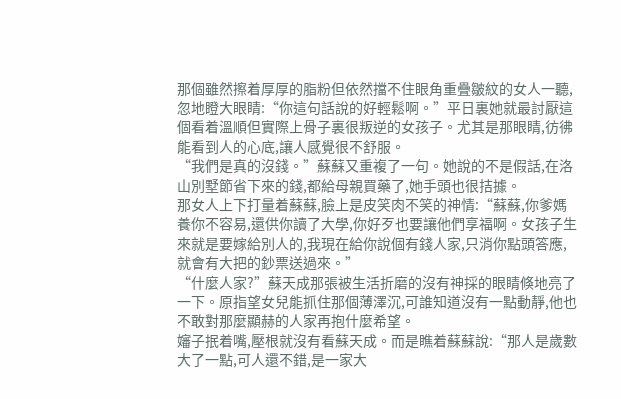那個雖然擦着厚厚的脂粉但依然擋不住眼角重疊皺紋的女人一聽,忽地瞪大眼睛:“你這句話說的好輕鬆啊。”平日裏她就最討厭這個看着溫順但實際上骨子裏很叛逆的女孩子。尤其是那眼睛,彷彿能看到人的心底,讓人感覺很不舒服。
“我們是真的沒錢。”蘇蘇又重複了一句。她說的不是假話,在洛山別墅節省下來的錢,都給母親買藥了,她手頭也很拮據。
那女人上下打量着蘇蘇,臉上是皮笑肉不笑的神情:“蘇蘇,你爹媽養你不容易,還供你讀了大學,你好歹也要讓他們享福啊。女孩子生來就是要嫁給別人的,我現在給你說個有錢人家,只消你點頭答應,就會有大把的鈔票送過來。”
“什麼人家?”蘇天成那張被生活折磨的沒有神採的眼睛倏地亮了一下。原指望女兒能抓住那個薄澤沉,可誰知道沒有一點動靜,他也不敢對那麼顯赫的人家再抱什麼希望。
嬸子抿着嘴,壓根就沒有看蘇天成。而是瞧着蘇蘇說:“那人是歲數大了一點,可人還不錯,是一家大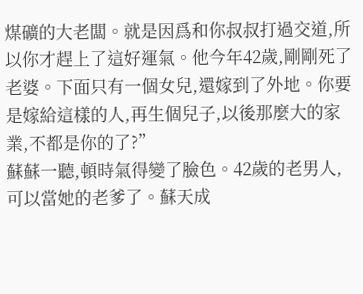煤礦的大老闆。就是因爲和你叔叔打過交道,所以你才趕上了這好運氣。他今年42歲,剛剛死了老婆。下面只有一個女兒,還嫁到了外地。你要是嫁給這樣的人,再生個兒子,以後那麼大的家業,不都是你的了?”
蘇蘇一聽,頓時氣得變了臉色。42歲的老男人,可以當她的老爹了。蘇天成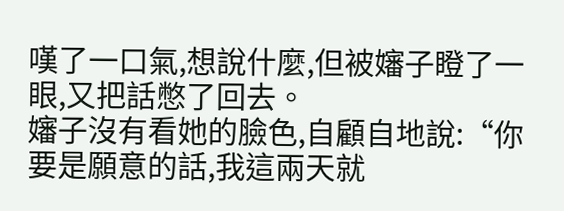嘆了一口氣,想說什麼,但被嬸子瞪了一眼,又把話憋了回去。
嬸子沒有看她的臉色,自顧自地說:“你要是願意的話,我這兩天就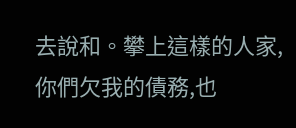去說和。攀上這樣的人家,你們欠我的債務,也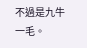不過是九牛一毛。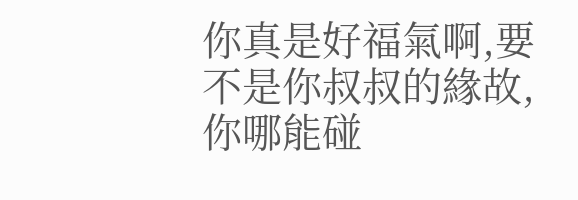你真是好福氣啊,要不是你叔叔的緣故,你哪能碰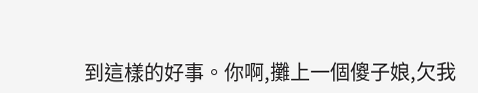到這樣的好事。你啊,攤上一個傻子娘,欠我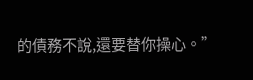的債務不說,還要替你操心。”